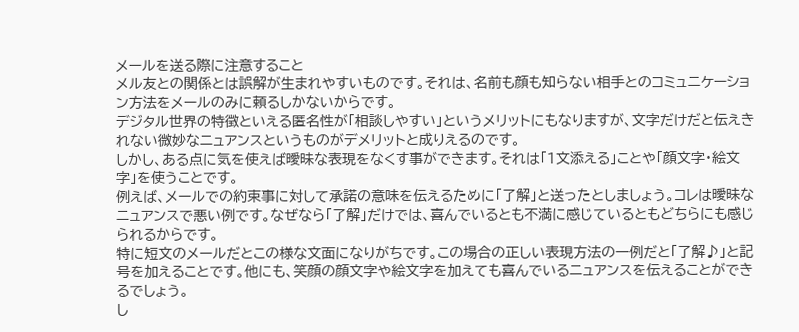メールを送る際に注意すること
メル友との関係とは誤解が生まれやすいものです。それは、名前も顔も知らない相手とのコミュニケーション方法をメールのみに頼るしかないからです。
デジタル世界の特徴といえる匿名性が「相談しやすい」というメリットにもなりますが、文字だけだと伝えきれない微妙なニュアンスというものがデメリットと成りえるのです。
しかし、ある点に気を使えば曖昧な表現をなくす事ができます。それは「1文添える」ことや「顔文字・絵文字」を使うことです。
例えば、メールでの約束事に対して承諾の意味を伝えるために「了解」と送ったとしましょう。コレは曖昧なニュアンスで悪い例です。なぜなら「了解」だけでは、喜んでいるとも不満に感じているともどちらにも感じられるからです。
特に短文のメールだとこの様な文面になりがちです。この場合の正しい表現方法の一例だと「了解♪」と記号を加えることです。他にも、笑顔の顔文字や絵文字を加えても喜んでいるニュアンスを伝えることができるでしょう。
し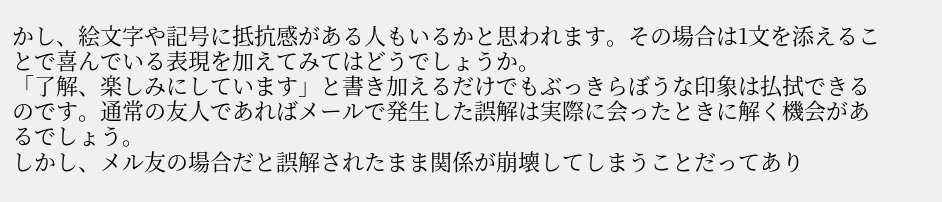かし、絵文字や記号に抵抗感がある人もいるかと思われます。その場合は1文を添えることで喜んでいる表現を加えてみてはどうでしょうか。
「了解、楽しみにしています」と書き加えるだけでもぶっきらぼうな印象は払拭できるのです。通常の友人であればメールで発生した誤解は実際に会ったときに解く機会があるでしょう。
しかし、メル友の場合だと誤解されたまま関係が崩壊してしまうことだってあり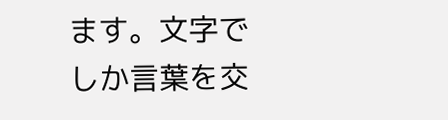ます。文字でしか言葉を交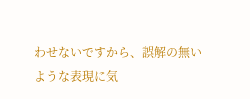わせないですから、誤解の無いような表現に気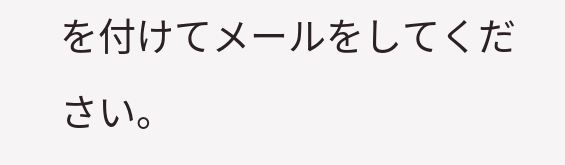を付けてメールをしてください。